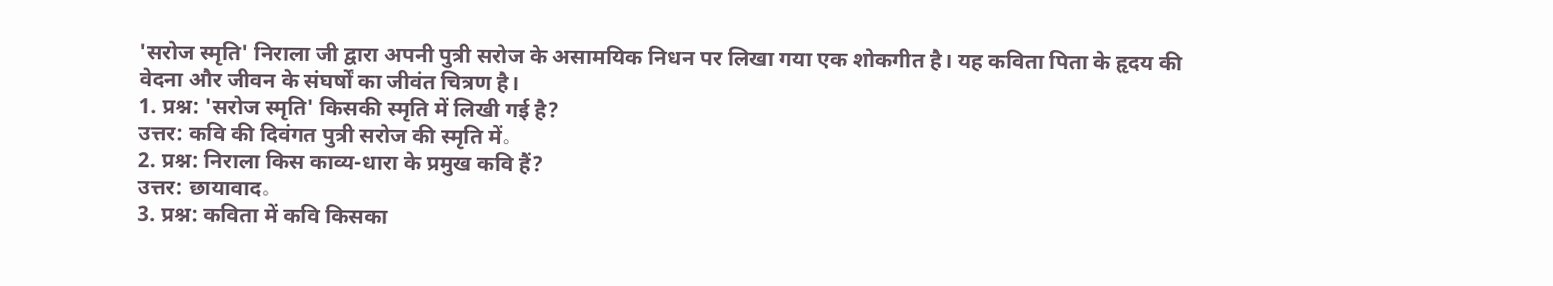'सरोज स्मृति' निराला जी द्वारा अपनी पुत्री सरोज के असामयिक निधन पर लिखा गया एक शोकगीत है। यह कविता पिता के हृदय की वेदना और जीवन के संघर्षों का जीवंत चित्रण है।
1. प्रश्न: 'सरोज स्मृति' किसकी स्मृति में लिखी गई है?
उत्तर: कवि की दिवंगत पुत्री सरोज की स्मृति में。
2. प्रश्न: निराला किस काव्य-धारा के प्रमुख कवि हैं?
उत्तर: छायावाद。
3. प्रश्न: कविता में कवि किसका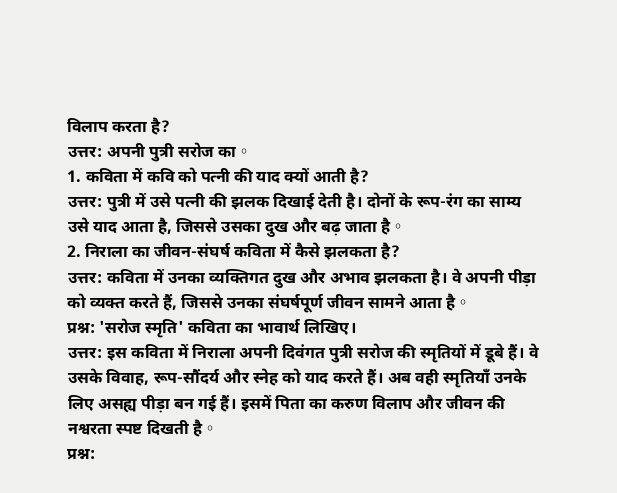विलाप करता है?
उत्तर: अपनी पुत्री सरोज का。
1. कविता में कवि को पत्नी की याद क्यों आती है?
उत्तर: पुत्री में उसे पत्नी की झलक दिखाई देती है। दोनों के रूप-रंग का साम्य उसे याद आता है, जिससे उसका दुख और बढ़ जाता है。
2. निराला का जीवन-संघर्ष कविता में कैसे झलकता है?
उत्तर: कविता में उनका व्यक्तिगत दुख और अभाव झलकता है। वे अपनी पीड़ा को व्यक्त करते हैं, जिससे उनका संघर्षपूर्ण जीवन सामने आता है。
प्रश्न: 'सरोज स्मृति' कविता का भावार्थ लिखिए।
उत्तर: इस कविता में निराला अपनी दिवंगत पुत्री सरोज की स्मृतियों में डूबे हैं। वे उसके विवाह, रूप-सौंदर्य और स्नेह को याद करते हैं। अब वही स्मृतियाँ उनके लिए असह्य पीड़ा बन गई हैं। इसमें पिता का करुण विलाप और जीवन की नश्वरता स्पष्ट दिखती है。
प्रश्न: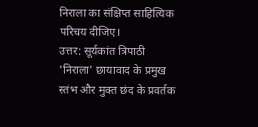निराला का संक्षिप्त साहित्यिक परिचय दीजिए।
उत्तर: सूर्यकांत त्रिपाठी 'निराला' छायावाद के प्रमुख स्तंभ और मुक्त छंद के प्रवर्तक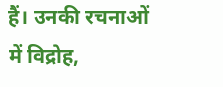हैं। उनकी रचनाओं में विद्रोह,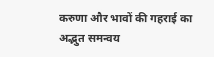करुणा और भावों की गहराई का अद्भुत समन्वय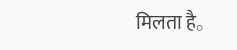मिलता है。